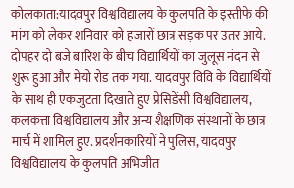कोलकाता:यादवपुर विश्वविद्यालय के कुलपति के इस्तीफे की मांग को लेकर शनिवार को हजारों छात्र सड़क पर उतर आये. दोपहर दो बजे बारिश के बीच विद्यार्थियों का जुलूस नंदन से शुरू हुआ और मेयो रोड तक गया. यादवपुर विवि के विद्यार्थियों के साथ ही एकजुटता दिखाते हुए प्रेसिडेंसी विश्वविद्यालय, कलकत्ता विश्वविद्यालय और अन्य शैक्षणिक संस्थानों के छात्र मार्च में शामिल हुए. प्रदर्शनकारियों ने पुलिस, यादवपुर विश्वविद्यालय के कुलपति अभिजीत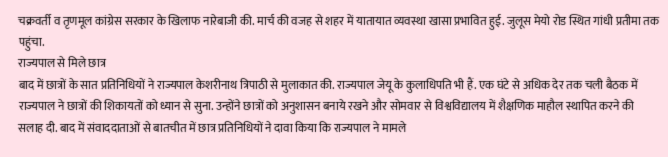चक्रवर्ती व तृणमूल कांग्रेस सरकार के खिलाफ नारेबाजी की. मार्च की वजह से शहर में यातायात व्यवस्था खासा प्रभावित हुई. जुलूस मेयो रोड स्थित गांधी प्रतीमा तक पहुंचा.
राज्यपाल से मिले छात्र
बाद में छात्रों के सात प्रतिनिधियों ने राज्यपाल केशरीनाथ त्रिपाठी से मुलाकात की. राज्यपाल जेयू के कुलाधिपति भी हैं. एक घंटे से अधिक देर तक चली बैठक में राज्यपाल ने छात्रों की शिकायतों को ध्यान से सुना. उन्होंने छात्रों को अनुशासन बनाये रखने और सोमवार से विश्वविद्यालय में शैक्षणिक माहौल स्थापित करने की सलाह दी. बाद में संवाददाताओं से बातचीत में छात्र प्रतिनिधियों ने दावा किया कि राज्यपाल ने मामले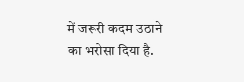में जरूरी कदम उठाने का भरोसा दिया है.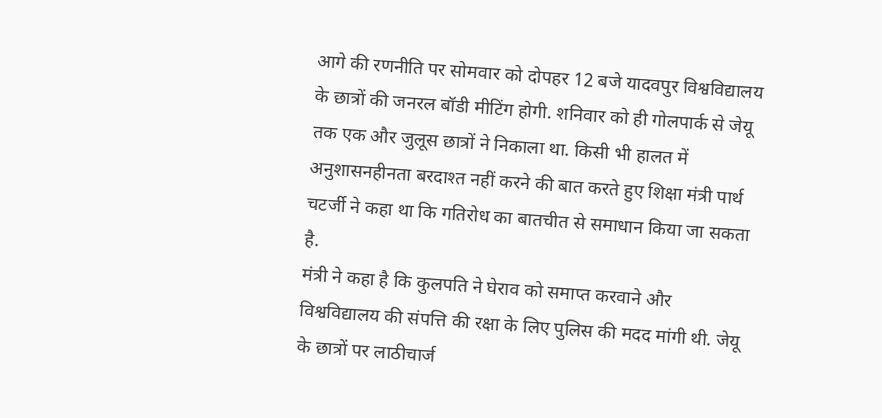आगे की रणनीति पर सोमवार को दोपहर 12 बजे यादवपुर विश्वविद्यालय के छात्रों की जनरल बॉडी मीटिंग होगी. शनिवार को ही गोलपार्क से जेयू तक एक और जुलूस छात्रों ने निकाला था. किसी भी हालत में अनुशासनहीनता बरदाश्त नहीं करने की बात करते हुए शिक्षा मंत्री पार्थ चटर्जी ने कहा था कि गतिरोध का बातचीत से समाधान किया जा सकता है.
मंत्री ने कहा है कि कुलपति ने घेराव को समाप्त करवाने और विश्वविद्यालय की संपत्ति की रक्षा के लिए पुलिस की मदद मांगी थी. जेयू के छात्रों पर लाठीचार्ज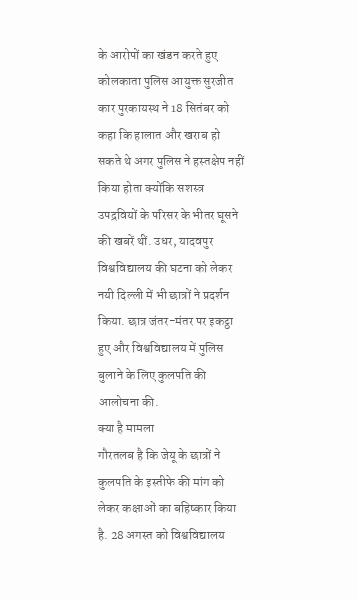के आरोपों का खंडन करते हुए कोलकाता पुलिस आयुक्त सुरजीत कार पुरकायस्थ ने 18 सितंबर को कहा कि हालात और खराब हो सकते थे अगर पुलिस ने हस्तक्षेप नहीं किया होता क्योंकि सशस्त्र उपद्रवियों के परिसर के भीतर घूसने की खबरें थीं. उधर, यादवपुर विश्वविद्यालय की घटना को लेकर नयी दिल्ली में भी छात्रों ने प्रदर्शन किया. छात्र जंतर-मंतर पर इकट्ठा हुए और विश्वविद्यालय में पुलिस बुलाने के लिए कुलपति की आलोचना की.
क्या है मामला
गौरतलब है कि जेयू के छात्रों ने कुलपति के इस्तीफे की मांग को लेकर कक्षाओं का बहिष्कार किया है. 28 अगस्त को विश्वविद्यालय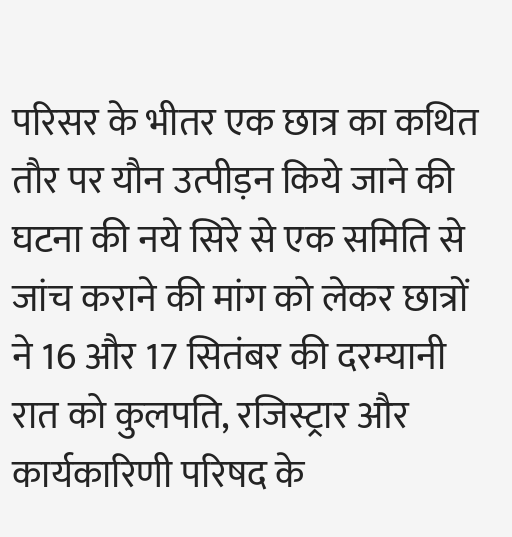परिसर के भीतर एक छात्र का कथित तौर पर यौन उत्पीड़न किये जाने की घटना की नये सिरे से एक समिति से जांच कराने की मांग को लेकर छात्रों ने 16 और 17 सितंबर की दरम्यानी रात को कुलपति, रजिस्ट्रार और कार्यकारिणी परिषद के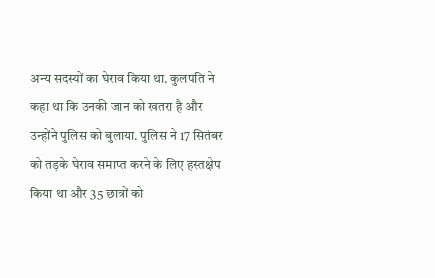अन्य सदस्यों का घेराव किया था. कुलपति ने कहा था कि उनकी जान को खतरा है और उन्होंने पुलिस को बुलाया. पुलिस ने 17 सितंबर को तड़के घेराव समाप्त करने के लिए हस्तक्षेप किया था और 35 छात्रों को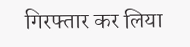गिरफ्तार कर लिया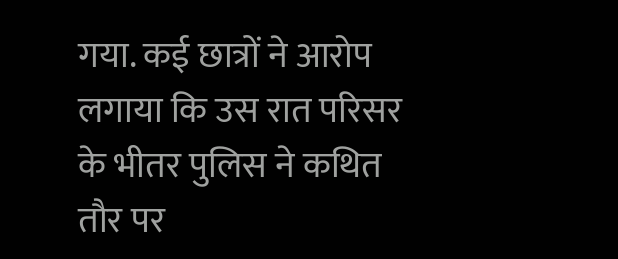गया. कई छात्रों ने आरोप लगाया कि उस रात परिसर के भीतर पुलिस ने कथित तौर पर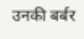उनकी बर्बर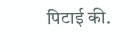पिटाई की.